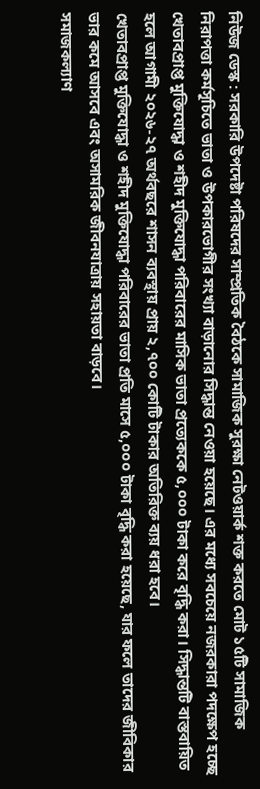নিউজ ডেস্ক : সরকারি উপদেষ্টা পরিষদের সাম্প্রতিক বৈঠকে সামাজিক সুরক্ষা নেটওয়ার্ক শক্ত করতে মোট ১৫টি সামাজিক নিরাপত্তা কর্মসূচিতে ভাতা ও উপকারভোগীর সংখ্যা বাড়ানোর সিদ্ধান্ত নেওয়া হয়েছে। এর মধ্যে সবচেয়ে নজরকারা পদক্ষেপ হচ্ছে খেতাবপ্রাপ্ত মুক্তিযোদ্ধা ও শহীদ মুক্তিযোদ্ধা পরিবারের মাসিক ভাতা প্রত্যেককে ৫,০০০ টাকা করে বৃদ্ধি করা। সিদ্ধান্তটি বাস্তবায়িত হলে আগামী ২০২৬-২৭ অর্থবছরে শাসন ব্যবস্থায় প্রায় ২,৭০০ কোটি টাকার অতিরিক্ত ব্যয় ধরা হবে।
খেতাবপ্রাপ্ত মুক্তিযোদ্ধা ও শহীদ মুক্তিযোদ্ধা পরিবারের ভাতা প্রতি মাসে ৫,০০০ টাকা বৃদ্ধি করা হয়েছে, যার ফলে তাদের জীবিকার ভার কমে আসবে এবং অসামরিক জীবনযাত্রায় সহায়তা বাড়বে।
সমাজকল্যাণ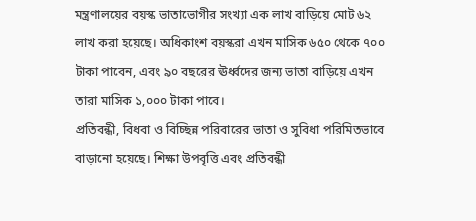মন্ত্রণালয়ের বয়স্ক ভাতাভোগীর সংখ্যা এক লাখ বাড়িয়ে মোট ৬২ লাখ করা হয়েছে। অধিকাংশ বয়স্করা এখন মাসিক ৬৫০ থেকে ৭০০ টাকা পাবেন, এবং ৯০ বছরের ঊর্ধ্বদের জন্য ভাতা বাড়িয়ে এখন তারা মাসিক ১,০০০ টাকা পাবে।
প্রতিবন্ধী, বিধবা ও বিচ্ছিন্ন পরিবারের ভাতা ও সুবিধা পরিমিতভাবে বাড়ানো হয়েছে। শিক্ষা উপবৃত্তি এবং প্রতিবন্ধী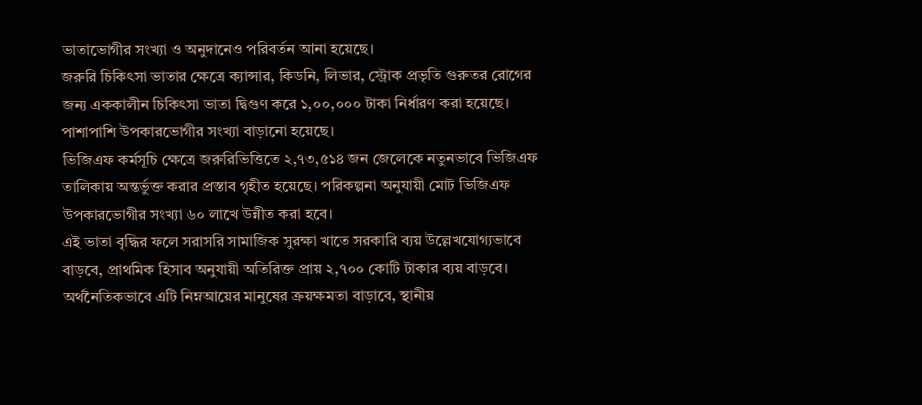ভাতাভোগীর সংখ্যা ও অনুদানেও পরিবর্তন আনা হয়েছে।
জরুরি চিকিৎসা ভাতার ক্ষেত্রে ক্যান্সার, কিডনি, লিভার, স্ট্রোক প্রভৃতি গুরুতর রোগের জন্য এককালীন চিকিৎসা ভাতা দ্বিগুণ করে ১,০০,০০০ টাকা নির্ধারণ করা হয়েছে। পাশাপাশি উপকারভোগীর সংখ্যা বাড়ানো হয়েছে।
ভিজিএফ কর্মসূচি ক্ষেত্রে জরুরিভিত্তিতে ২,৭৩,৫১৪ জন জেলেকে নতুনভাবে ভিজিএফ তালিকায় অন্তর্ভুক্ত করার প্রস্তাব গৃহীত হয়েছে। পরিকল্পনা অনুযায়ী মোট ভিজিএফ উপকারভোগীর সংখ্যা ৬০ লাখে উন্নীত করা হবে।
এই ভাতা বৃদ্ধির ফলে সরাসরি সামাজিক সুরক্ষা খাতে সরকারি ব্যয় উল্লেখযোগ্যভাবে বাড়বে, প্রাথমিক হিসাব অনুযায়ী অতিরিক্ত প্রায় ২,৭০০ কোটি টাকার ব্যয় বাড়বে। অর্থনৈতিকভাবে এটি নিম্নআয়ের মানুষের ক্রয়ক্ষমতা বাড়াবে, স্থানীয়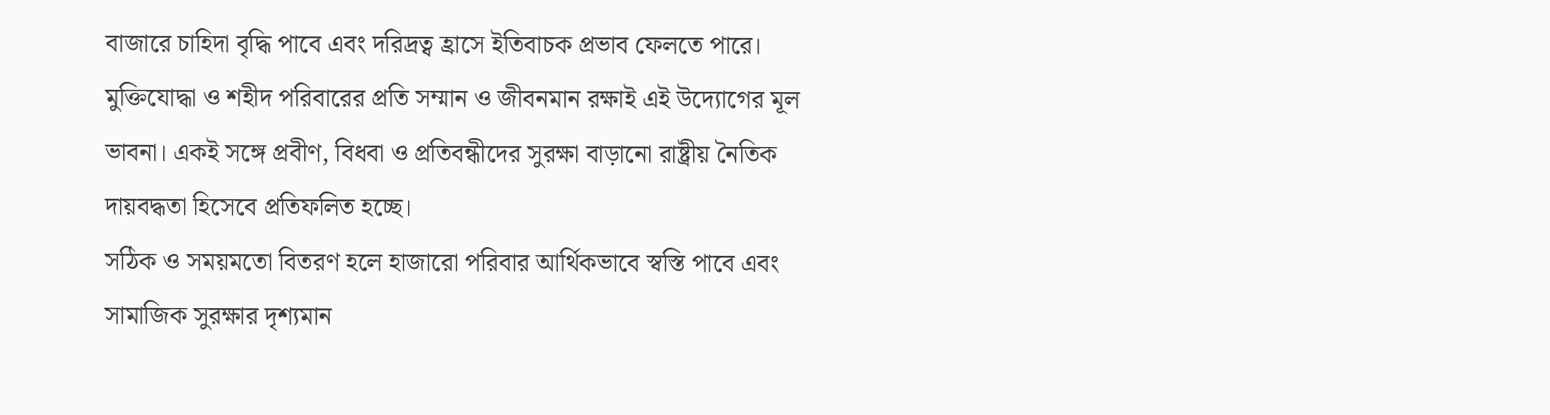বাজারে চাহিদা বৃদ্ধি পাবে এবং দরিদ্রত্ব হ্রাসে ইতিবাচক প্রভাব ফেলতে পারে।
মুক্তিযোদ্ধা ও শহীদ পরিবারের প্রতি সম্মান ও জীবনমান রক্ষাই এই উদ্যোগের মূল ভাবনা। একই সঙ্গে প্রবীণ, বিধবা ও প্রতিবন্ধীদের সুরক্ষা বাড়ানো রাষ্ট্রীয় নৈতিক দায়বদ্ধতা হিসেবে প্রতিফলিত হচ্ছে।
সঠিক ও সময়মতো বিতরণ হলে হাজারো পরিবার আর্থিকভাবে স্বস্তি পাবে এবং সামাজিক সুরক্ষার দৃশ্যমান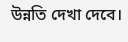উন্নতি দেখা দেবে।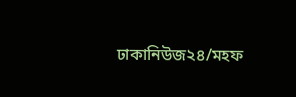ঢাকানিউজ২৪/মহফ